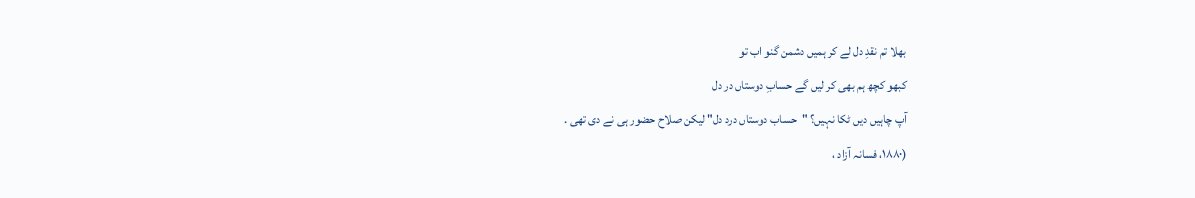بھلا تم نقدِ دل لے کر ہمیں دشمن گنو اب تو
کبھو کچھ ہم بھی کر لیں گے حسابِ دوستاں در دل
آپ چاہیں دیں ٹکا نہیں؟ "حساب دوستاں درد دل" لیکن صلاح حضور ہی نے دی تھی .
(۱۸۸۰، فسانہ آزاد ،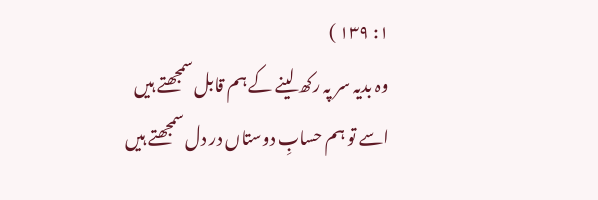۱: ۱۳۹ )
وہ بدیہ سر پہ رکھ لینے کے ہم قابل سمجھتے ہیں
اسے تو ہم حسابِ دوستاں در دل سمجھتے ہیں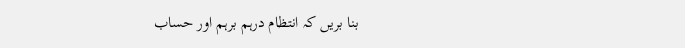بنا بریں کہ انتظام درہم برہم اور حساب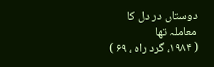دوستاں در دل کا معاملہ تھا
( ۱۹۸۴، گرد راہ ، ۶۹ )